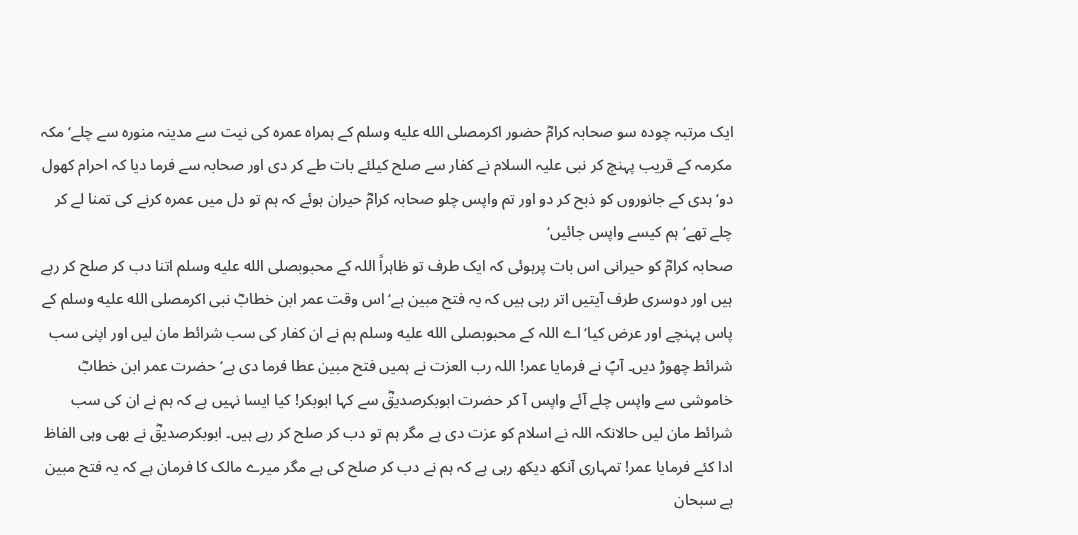ایک مرتبہ چودہ سو صحابہ کرامؓ حضور اکرمصلى الله عليه وسلم کے ہمراہ عمرہ کی نیت سے مدینہ منورہ سے چلے‘ مکہ مکرمہ کے قریب پہنچ کر نبی علیہ السلام نے کفار سے صلح کیلئے بات طے کر دی اور صحابہ سے فرما دیا کہ احرام کھول دو‘ ہدی کے جانوروں کو ذبح کر دو اور تم واپس چلو صحابہ کرامؓ حیران ہوئے کہ ہم تو دل میں عمرہ کرنے کی تمنا لے کر چلے تھے‘ ہم کیسے واپس جائیں‘
صحابہ کرامؓ کو حیرانی اس بات پرہوئی کہ ایک طرف تو ظاہراً اللہ کے محبوبصلى الله عليه وسلم اتنا دب کر صلح کر رہے ہیں اور دوسری طرف آیتیں اتر رہی ہیں کہ یہ فتح مبین ہے‘ اس وقت عمر ابن خطابؓ نبی اکرمصلى الله عليه وسلم کے پاس پہنچے اور عرض کیا‘ اے اللہ کے محبوبصلى الله عليه وسلم ہم نے ان کفار کی سب شرائط مان لیں اور اپنی سب شرائط چھوڑ دیں۔ آپؐ نے فرمایا عمر! اللہ رب العزت نے ہمیں فتح مبین عطا فرما دی ہے‘ حضرت عمر ابن خطابؓ خاموشی سے واپس چلے آئے واپس آ کر حضرت ابوبکرصدیقؓ سے کہا ابوبکر! کیا ایسا نہیں ہے کہ ہم نے ان کی سب شرائط مان لیں حالانکہ اللہ نے اسلام کو عزت دی ہے مگر ہم تو دب کر صلح کر رہے ہیں۔ ابوبکرصدیقؓ نے بھی وہی الفاظ ادا کئے فرمایا عمر! تمہاری آنکھ دیکھ رہی ہے کہ ہم نے دب کر صلح کی ہے مگر میرے مالک کا فرمان ہے کہ یہ فتح مبین ہے سبحان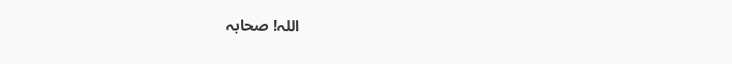اللہ! صحابہ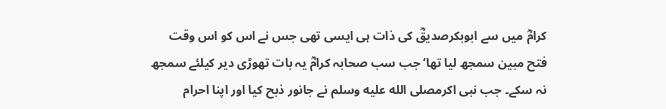کرامؓ میں سے ابوبکرصدیقؓ کی ذات ہی ایسی تھی جس نے اس کو اس وقت فتح مبین سمجھ لیا تھا‘ جب سب صحابہ کرامؓ یہ بات تھوڑی دیر کیلئے سمجھ نہ سکے۔ جب نبی اکرمصلى الله عليه وسلم نے جانور ذبح کیا اور اپنا احرام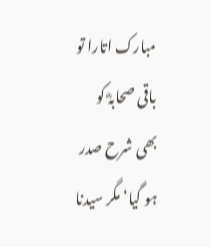مبارک اتارا تو باقی صحابہؓ کو بھی شرح صدر ہو گیا‘ مگر سیدنا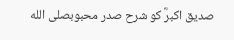صدیق اکبرؓ کو شرح صدر محبوبصلى الله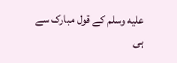عليه وسلم کے قول مبارک سے ہی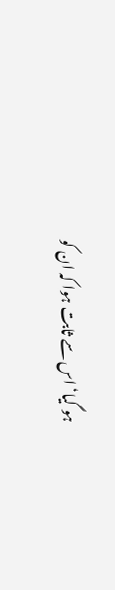ہو گیا‘ اس سے ثابت ہوا کہ ان کو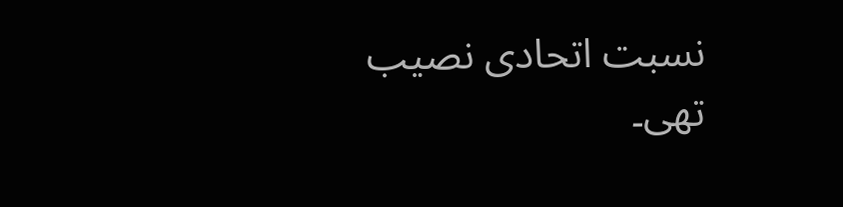نسبت اتحادی نصیب تھی۔